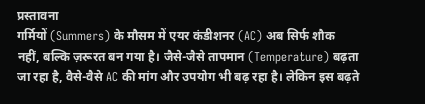प्रस्तावना
गर्मियों (Summers) के मौसम में एयर कंडीशनर (AC) अब सिर्फ शौक नहीं, बल्कि ज़रूरत बन गया है। जैसे-जैसे तापमान (Temperature) बढ़ता जा रहा है, वैसे-वैसे AC की मांग और उपयोग भी बढ़ रहा है। लेकिन इस बढ़ते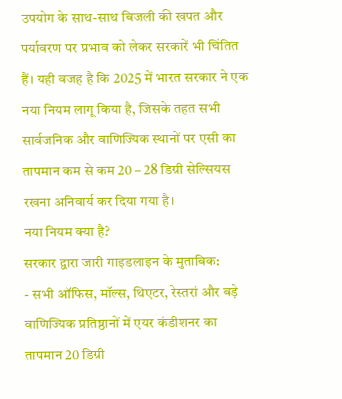उपयोग के साथ-साथ बिजली की खपत और पर्यावरण पर प्रभाव को लेकर सरकारें भी चिंतित हैं। यही वजह है कि 2025 में भारत सरकार ने एक नया नियम लागू किया है, जिसके तहत सभी सार्वजनिक और वाणिज्यिक स्थानों पर एसी का तापमान कम से कम 20 – 28 डिग्री सेल्सियस रखना अनिवार्य कर दिया गया है।
नया नियम क्या है?
सरकार द्वारा जारी गाइडलाइन के मुताबिक:
- सभी ऑफिस, मॉल्स, थिएटर, रेस्तरां और बड़े वाणिज्यिक प्रतिष्ठानों में एयर कंडीशनर का तापमान 20 डिग्री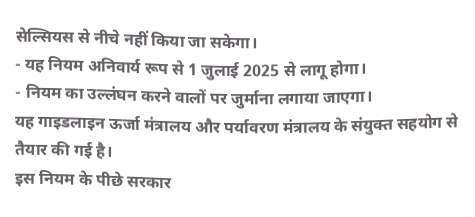सेल्सियस से नीचे नहीं किया जा सकेगा।
- यह नियम अनिवार्य रूप से 1 जुलाई 2025 से लागू होगा।
- नियम का उल्लंघन करने वालों पर जुर्माना लगाया जाएगा।
यह गाइडलाइन ऊर्जा मंत्रालय और पर्यावरण मंत्रालय के संयुक्त सहयोग से तैयार की गई है।
इस नियम के पीछे सरकार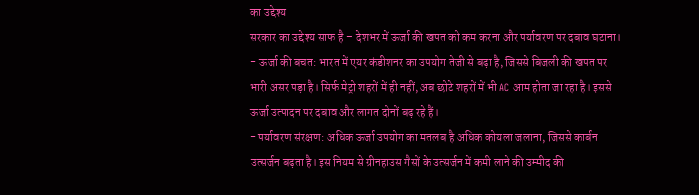का उद्देश्य
सरकार का उद्देश्य साफ है – देशभर में ऊर्जा की खपत को कम करना और पर्यावरण पर दबाव घटाना।
- ऊर्जा की बचत: भारत में एयर कंडीशनर का उपयोग तेजी से बढ़ा है, जिससे बिजली की खपत पर भारी असर पड़ा है। सिर्फ मेट्रो शहरों में ही नहीं, अब छोटे शहरों में भी AC आम होता जा रहा है। इससे ऊर्जा उत्पादन पर दबाव और लागत दोनों बढ़ रहे हैं।
- पर्यावरण संरक्षण: अधिक ऊर्जा उपयोग का मतलब है अधिक कोयला जलाना, जिससे कार्बन उत्सर्जन बढ़ता है। इस नियम से ग्रीनहाउस गैसों के उत्सर्जन में कमी लाने की उम्मीद की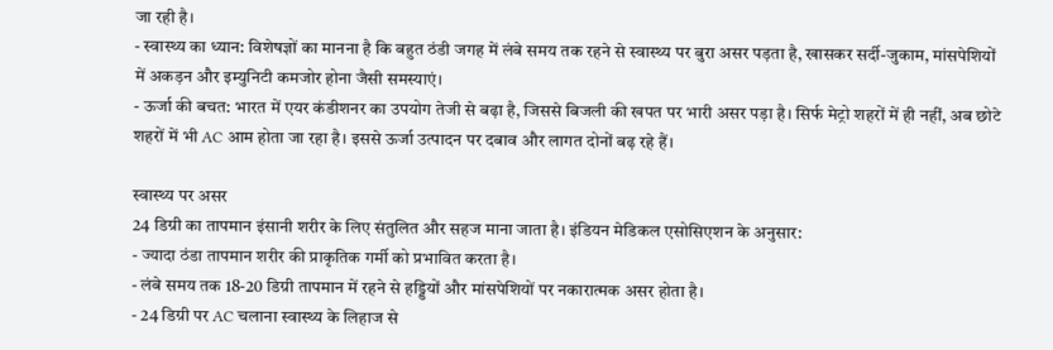जा रही है।
- स्वास्थ्य का ध्यान: विशेषज्ञों का मानना है कि बहुत ठंडी जगह में लंबे समय तक रहने से स्वास्थ्य पर बुरा असर पड़ता है, खासकर सर्दी-जुकाम, मांसपेशियों में अकड़न और इम्युनिटी कमजोर होना जैसी समस्याएं।
- ऊर्जा की बचत: भारत में एयर कंडीशनर का उपयोग तेजी से बढ़ा है, जिससे बिजली की खपत पर भारी असर पड़ा है। सिर्फ मेट्रो शहरों में ही नहीं, अब छोटे शहरों में भी AC आम होता जा रहा है। इससे ऊर्जा उत्पादन पर दबाव और लागत दोनों बढ़ रहे हैं।

स्वास्थ्य पर असर
24 डिग्री का तापमान इंसानी शरीर के लिए संतुलित और सहज माना जाता है। इंडियन मेडिकल एसोसिएशन के अनुसार:
- ज्यादा ठंडा तापमान शरीर की प्राकृतिक गर्मी को प्रभावित करता है।
- लंबे समय तक 18-20 डिग्री तापमान में रहने से हड्डियों और मांसपेशियों पर नकारात्मक असर होता है।
- 24 डिग्री पर AC चलाना स्वास्थ्य के लिहाज से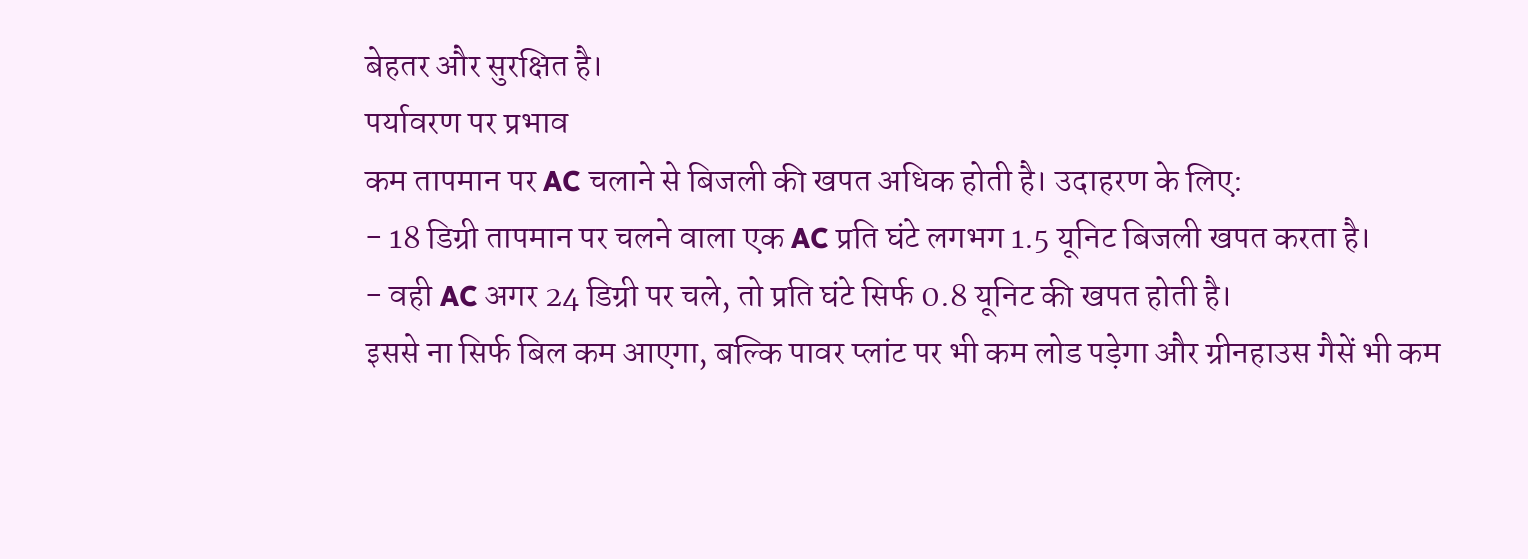बेहतर और सुरक्षित है।
पर्यावरण पर प्रभाव
कम तापमान पर AC चलाने से बिजली की खपत अधिक होती है। उदाहरण के लिए:
- 18 डिग्री तापमान पर चलने वाला एक AC प्रति घंटे लगभग 1.5 यूनिट बिजली खपत करता है।
- वही AC अगर 24 डिग्री पर चले, तो प्रति घंटे सिर्फ 0.8 यूनिट की खपत होती है।
इससे ना सिर्फ बिल कम आएगा, बल्कि पावर प्लांट पर भी कम लोड पड़ेगा और ग्रीनहाउस गैसें भी कम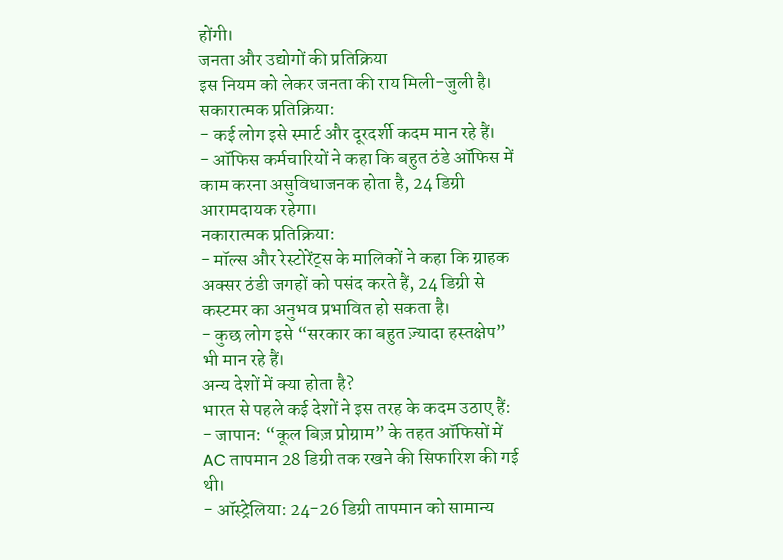होंगी।
जनता और उद्योगों की प्रतिक्रिया
इस नियम को लेकर जनता की राय मिली-जुली है।
सकारात्मक प्रतिक्रिया:
- कई लोग इसे स्मार्ट और दूरदर्शी कदम मान रहे हैं।
- ऑफिस कर्मचारियों ने कहा कि बहुत ठंडे ऑफिस में काम करना असुविधाजनक होता है, 24 डिग्री आरामदायक रहेगा।
नकारात्मक प्रतिक्रिया:
- मॉल्स और रेस्टोरेंट्स के मालिकों ने कहा कि ग्राहक अक्सर ठंडी जगहों को पसंद करते हैं, 24 डिग्री से कस्टमर का अनुभव प्रभावित हो सकता है।
- कुछ लोग इसे “सरकार का बहुत ज़्यादा हस्तक्षेप” भी मान रहे हैं।
अन्य देशों में क्या होता है?
भारत से पहले कई देशों ने इस तरह के कदम उठाए हैं:
- जापान: “कूल बिज़ प्रोग्राम” के तहत ऑफिसों में AC तापमान 28 डिग्री तक रखने की सिफारिश की गई थी।
- ऑस्ट्रेलिया: 24-26 डिग्री तापमान को सामान्य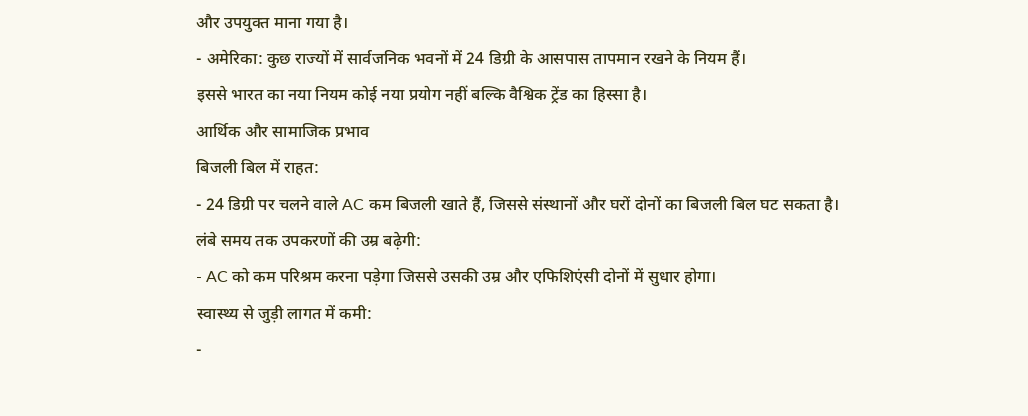और उपयुक्त माना गया है।
- अमेरिका: कुछ राज्यों में सार्वजनिक भवनों में 24 डिग्री के आसपास तापमान रखने के नियम हैं।
इससे भारत का नया नियम कोई नया प्रयोग नहीं बल्कि वैश्विक ट्रेंड का हिस्सा है।
आर्थिक और सामाजिक प्रभाव
बिजली बिल में राहत:
- 24 डिग्री पर चलने वाले AC कम बिजली खाते हैं, जिससे संस्थानों और घरों दोनों का बिजली बिल घट सकता है।
लंबे समय तक उपकरणों की उम्र बढ़ेगी:
- AC को कम परिश्रम करना पड़ेगा जिससे उसकी उम्र और एफिशिएंसी दोनों में सुधार होगा।
स्वास्थ्य से जुड़ी लागत में कमी:
-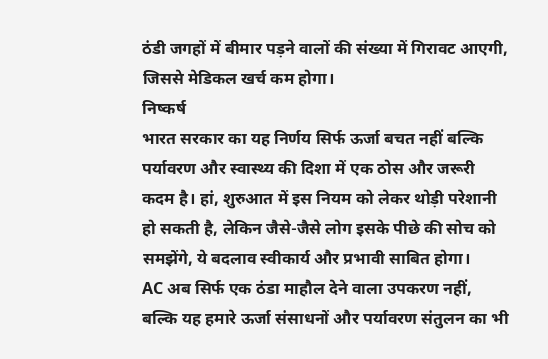ठंडी जगहों में बीमार पड़ने वालों की संख्या में गिरावट आएगी, जिससे मेडिकल खर्च कम होगा।
निष्कर्ष
भारत सरकार का यह निर्णय सिर्फ ऊर्जा बचत नहीं बल्कि पर्यावरण और स्वास्थ्य की दिशा में एक ठोस और जरूरी कदम है। हां, शुरुआत में इस नियम को लेकर थोड़ी परेशानी हो सकती है, लेकिन जैसे-जैसे लोग इसके पीछे की सोच को समझेंगे, ये बदलाव स्वीकार्य और प्रभावी साबित होगा।
AC अब सिर्फ एक ठंडा माहौल देने वाला उपकरण नहीं, बल्कि यह हमारे ऊर्जा संसाधनों और पर्यावरण संतुलन का भी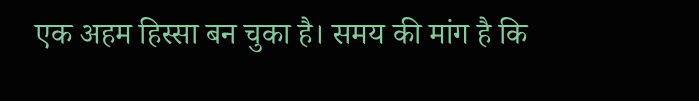एक अहम हिस्सा बन चुका है। समय की मांग है कि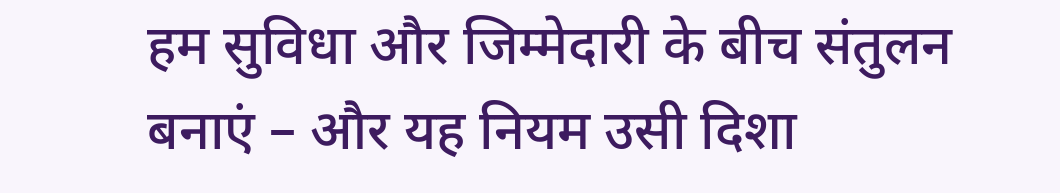हम सुविधा और जिम्मेदारी के बीच संतुलन बनाएं – और यह नियम उसी दिशा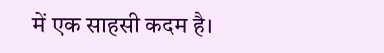में एक साहसी कदम है।